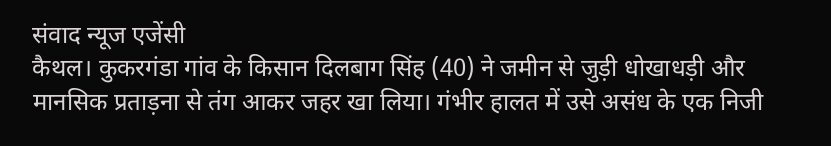संवाद न्यूज एजेंसी
कैथल। कुकरगंडा गांव के किसान दिलबाग सिंह (40) ने जमीन से जुड़ी धोखाधड़ी और मानसिक प्रताड़ना से तंग आकर जहर खा लिया। गंभीर हालत में उसे असंध के एक निजी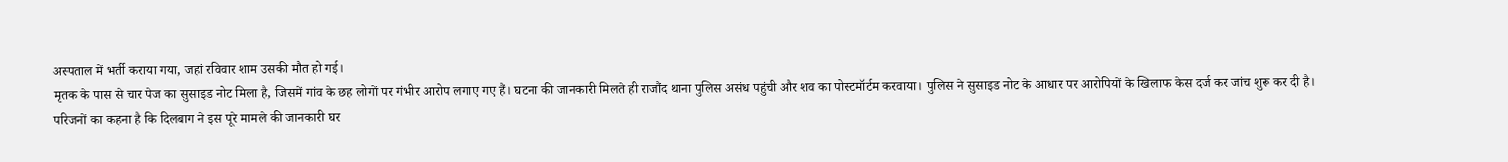अस्पताल में भर्ती कराया गया, जहां रविवार शाम उसकी मौत हो गई।
मृतक के पास से चार पेज का सुसाइड नोट मिला है, जिसमें गांव के छह लोगों पर गंभीर आरोप लगाए गए हैं। घटना की जानकारी मिलते ही राजौंद थाना पुलिस असंध पहुंची और शव का पोस्टमॉर्टम करवाया। पुलिस ने सुसाइड नोट के आधार पर आरोपियों के खिलाफ केस दर्ज कर जांच शुरू कर दी है।
परिजनों का कहना है कि दिलबाग ने इस पूरे मामले की जानकारी घर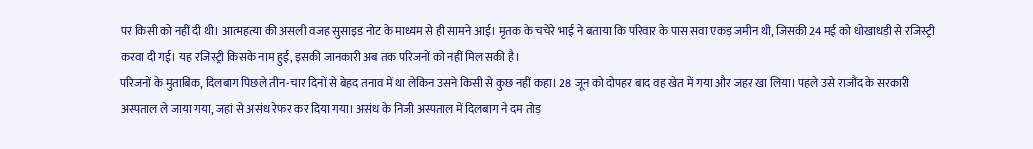पर किसी को नहीं दी थी। आत्महत्या की असली वजह सुसाइड नोट के माध्यम से ही सामने आई। मृतक के चचेरे भाई ने बताया कि परिवार के पास सवा एकड़ जमीन थी, जिसकी 24 मई को धोखाधड़ी से रजिस्ट्री करवा दी गई। यह रजिस्ट्री किसके नाम हुई, इसकी जानकारी अब तक परिजनों को नहीं मिल सकी है।
परिजनों के मुताबिक, दिलबाग पिछले तीन-चार दिनों से बेहद तनाव में था लेकिन उसने किसी से कुछ नहीं कहा। 28 जून को दोपहर बाद वह खेत में गया और जहर खा लिया। पहले उसे राजौंद के सरकारी अस्पताल ले जाया गया, जहां से असंध रेफर कर दिया गया। असंध के निजी अस्पताल में दिलबाग ने दम तोड़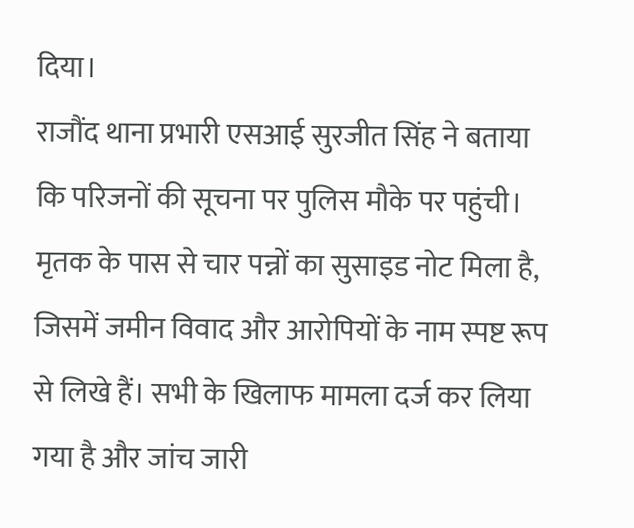दिया।
राजौंद थाना प्रभारी एसआई सुरजीत सिंह ने बताया कि परिजनों की सूचना पर पुलिस मौके पर पहुंची। मृतक के पास से चार पन्नों का सुसाइड नोट मिला है, जिसमें जमीन विवाद और आरोपियों के नाम स्पष्ट रूप से लिखे हैं। सभी के खिलाफ मामला दर्ज कर लिया गया है और जांच जारी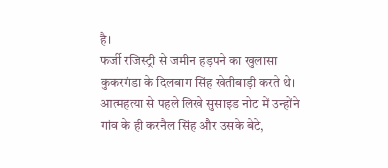है।
फर्जी रजिस्ट्री से जमीन हड़पने का खुलासा
कुकरगंडा के दिलबाग सिंह खेतीबाड़ी करते थे। आत्महत्या से पहले लिखे सुसाइड नोट में उन्होंने गांव के ही करनैल सिंह और उसके बेटे,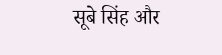सूबे सिंह और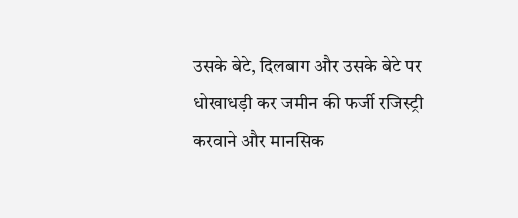उसके बेटे, दिलबाग और उसके बेटे पर धोखाधड़ी कर जमीन की फर्जी रजिस्ट्री करवाने और मानसिक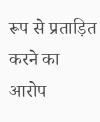रूप से प्रताड़ित करने का आरोप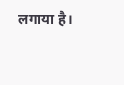लगाया है।